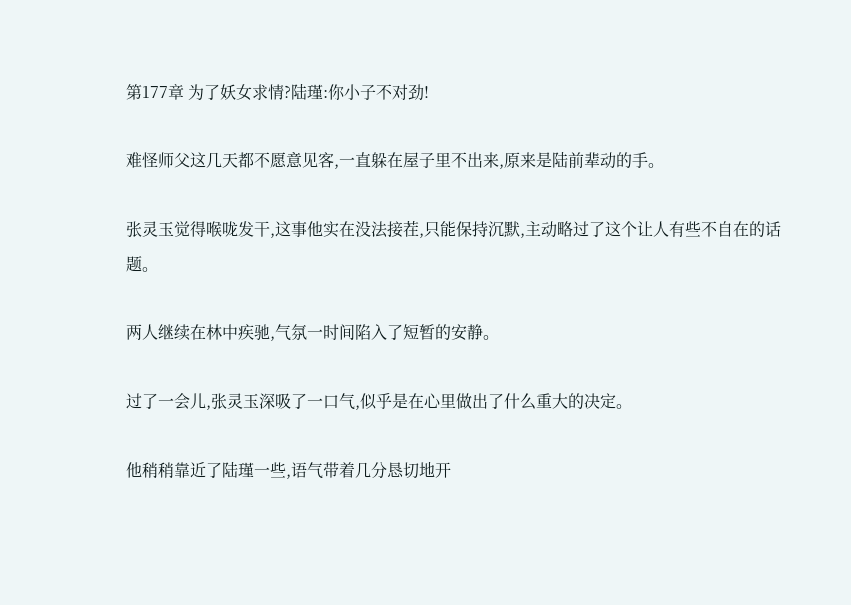第177章 为了妖女求情?陆瑾:你小子不对劲!

难怪师父这几天都不愿意见客,一直躲在屋子里不出来,原来是陆前辈动的手。

张灵玉觉得喉咙发干,这事他实在没法接茬,只能保持沉默,主动略过了这个让人有些不自在的话题。

两人继续在林中疾驰,气氛一时间陷入了短暂的安静。

过了一会儿,张灵玉深吸了一口气,似乎是在心里做出了什么重大的决定。

他稍稍靠近了陆瑾一些,语气带着几分恳切地开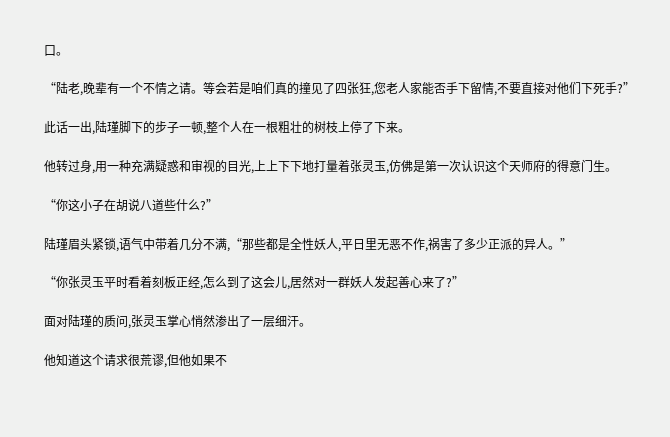口。

“陆老,晚辈有一个不情之请。等会若是咱们真的撞见了四张狂,您老人家能否手下留情,不要直接对他们下死手?”

此话一出,陆瑾脚下的步子一顿,整个人在一根粗壮的树枝上停了下来。

他转过身,用一种充满疑惑和审视的目光,上上下下地打量着张灵玉,仿佛是第一次认识这个天师府的得意门生。

“你这小子在胡说八道些什么?”

陆瑾眉头紧锁,语气中带着几分不满,“那些都是全性妖人,平日里无恶不作,祸害了多少正派的异人。”

“你张灵玉平时看着刻板正经,怎么到了这会儿,居然对一群妖人发起善心来了?”

面对陆瑾的质问,张灵玉掌心悄然渗出了一层细汗。

他知道这个请求很荒谬,但他如果不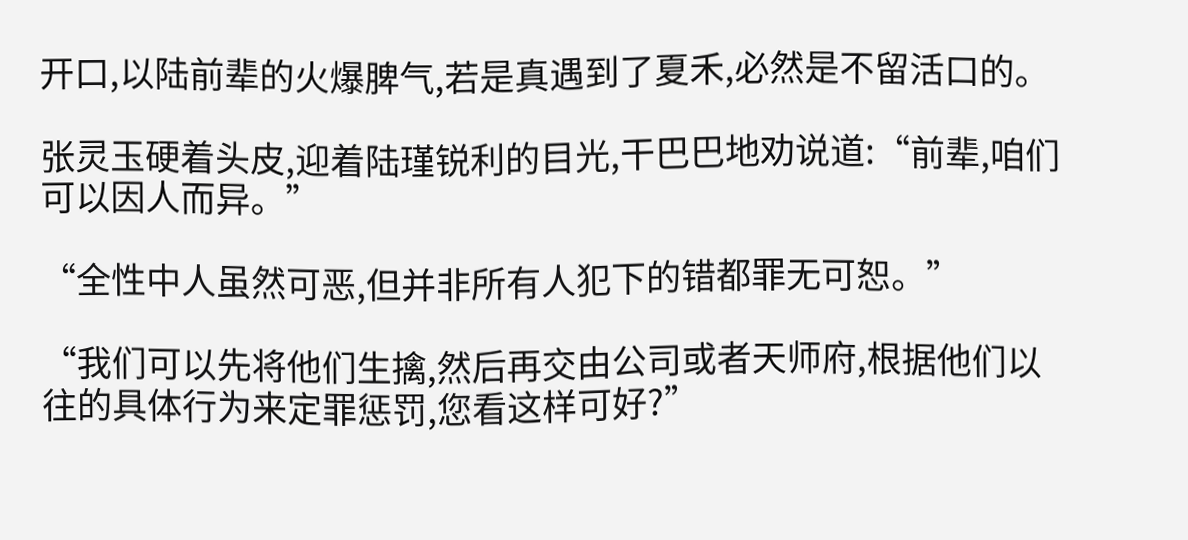开口,以陆前辈的火爆脾气,若是真遇到了夏禾,必然是不留活口的。

张灵玉硬着头皮,迎着陆瑾锐利的目光,干巴巴地劝说道:“前辈,咱们可以因人而异。”

“全性中人虽然可恶,但并非所有人犯下的错都罪无可恕。”

“我们可以先将他们生擒,然后再交由公司或者天师府,根据他们以往的具体行为来定罪惩罚,您看这样可好?”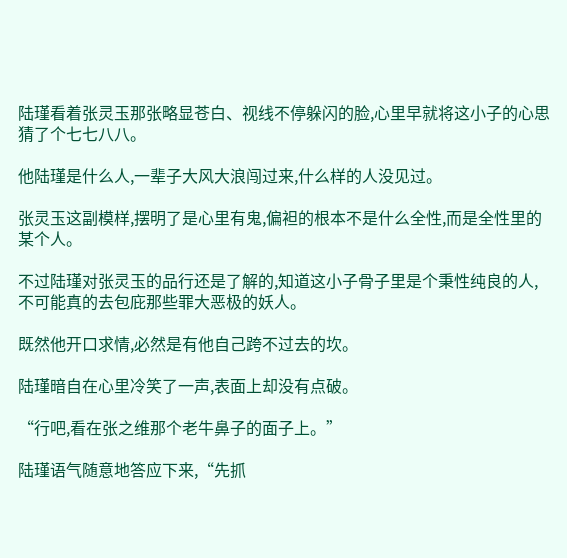陆瑾看着张灵玉那张略显苍白、视线不停躲闪的脸,心里早就将这小子的心思猜了个七七八八。

他陆瑾是什么人,一辈子大风大浪闯过来,什么样的人没见过。

张灵玉这副模样,摆明了是心里有鬼,偏袒的根本不是什么全性,而是全性里的某个人。

不过陆瑾对张灵玉的品行还是了解的,知道这小子骨子里是个秉性纯良的人,不可能真的去包庇那些罪大恶极的妖人。

既然他开口求情,必然是有他自己跨不过去的坎。

陆瑾暗自在心里冷笑了一声,表面上却没有点破。

“行吧,看在张之维那个老牛鼻子的面子上。”

陆瑾语气随意地答应下来,“先抓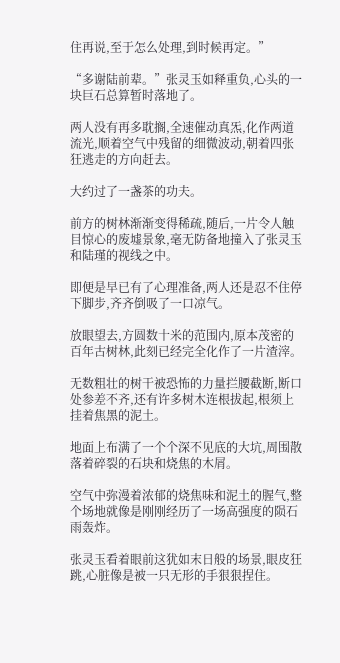住再说,至于怎么处理,到时候再定。”

“多谢陆前辈。”张灵玉如释重负,心头的一块巨石总算暂时落地了。

两人没有再多耽搁,全速催动真炁,化作两道流光,顺着空气中残留的细微波动,朝着四张狂逃走的方向赶去。

大约过了一盏茶的功夫。

前方的树林渐渐变得稀疏,随后,一片令人触目惊心的废墟景象,毫无防备地撞入了张灵玉和陆瑾的视线之中。

即便是早已有了心理准备,两人还是忍不住停下脚步,齐齐倒吸了一口凉气。

放眼望去,方圆数十米的范围内,原本茂密的百年古树林,此刻已经完全化作了一片渣滓。

无数粗壮的树干被恐怖的力量拦腰截断,断口处参差不齐,还有许多树木连根拔起,根须上挂着焦黑的泥土。

地面上布满了一个个深不见底的大坑,周围散落着碎裂的石块和烧焦的木屑。

空气中弥漫着浓郁的烧焦味和泥土的腥气,整个场地就像是刚刚经历了一场高强度的陨石雨轰炸。

张灵玉看着眼前这犹如末日般的场景,眼皮狂跳,心脏像是被一只无形的手狠狠捏住。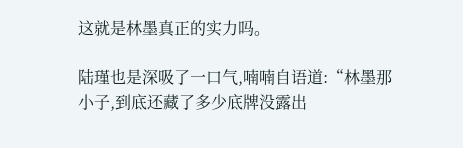这就是林墨真正的实力吗。

陆瑾也是深吸了一口气,喃喃自语道:“林墨那小子,到底还藏了多少底牌没露出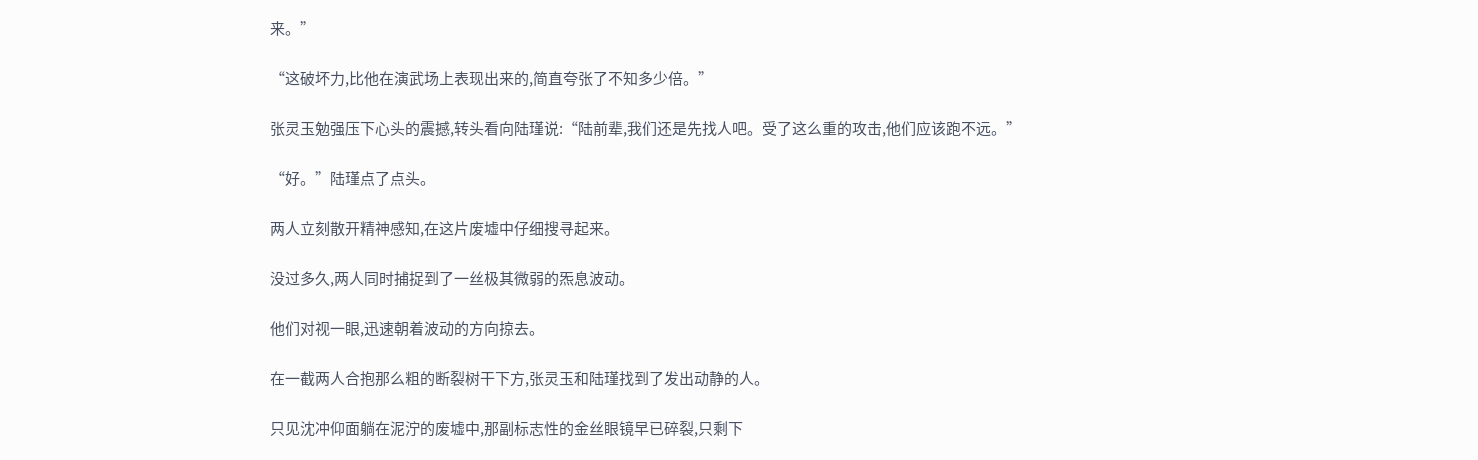来。”

“这破坏力,比他在演武场上表现出来的,简直夸张了不知多少倍。”

张灵玉勉强压下心头的震撼,转头看向陆瑾说:“陆前辈,我们还是先找人吧。受了这么重的攻击,他们应该跑不远。”

“好。”陆瑾点了点头。

两人立刻散开精神感知,在这片废墟中仔细搜寻起来。

没过多久,两人同时捕捉到了一丝极其微弱的炁息波动。

他们对视一眼,迅速朝着波动的方向掠去。

在一截两人合抱那么粗的断裂树干下方,张灵玉和陆瑾找到了发出动静的人。

只见沈冲仰面躺在泥泞的废墟中,那副标志性的金丝眼镜早已碎裂,只剩下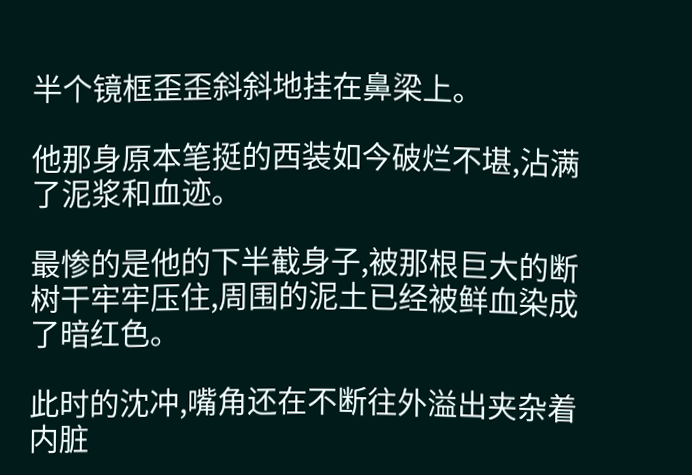半个镜框歪歪斜斜地挂在鼻梁上。

他那身原本笔挺的西装如今破烂不堪,沾满了泥浆和血迹。

最惨的是他的下半截身子,被那根巨大的断树干牢牢压住,周围的泥土已经被鲜血染成了暗红色。

此时的沈冲,嘴角还在不断往外溢出夹杂着内脏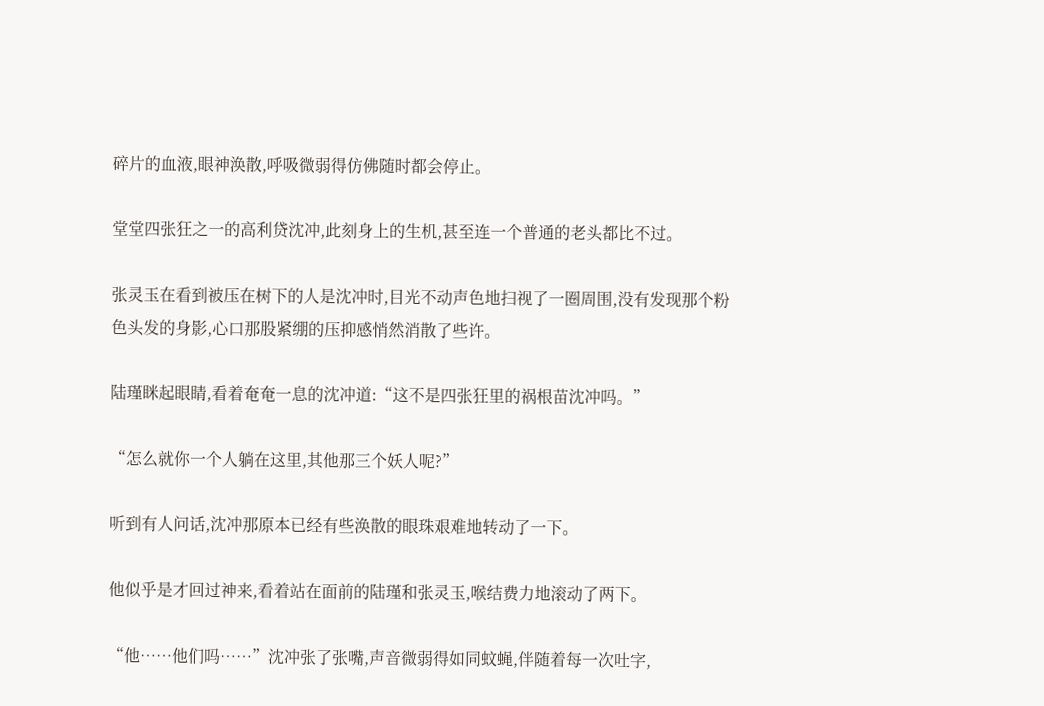碎片的血液,眼神涣散,呼吸微弱得仿佛随时都会停止。

堂堂四张狂之一的高利贷沈冲,此刻身上的生机,甚至连一个普通的老头都比不过。

张灵玉在看到被压在树下的人是沈冲时,目光不动声色地扫视了一圈周围,没有发现那个粉色头发的身影,心口那股紧绷的压抑感悄然消散了些许。

陆瑾眯起眼睛,看着奄奄一息的沈冲道:“这不是四张狂里的祸根苗沈冲吗。”

“怎么就你一个人躺在这里,其他那三个妖人呢?”

听到有人问话,沈冲那原本已经有些涣散的眼珠艰难地转动了一下。

他似乎是才回过神来,看着站在面前的陆瑾和张灵玉,喉结费力地滚动了两下。

“他……他们吗……”沈冲张了张嘴,声音微弱得如同蚊蝇,伴随着每一次吐字,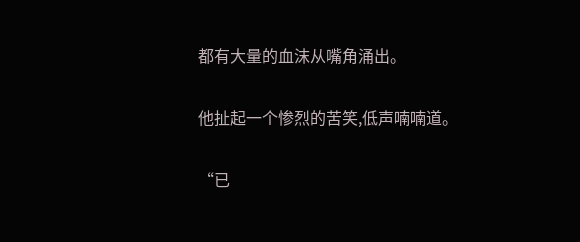都有大量的血沫从嘴角涌出。

他扯起一个惨烈的苦笑,低声喃喃道。

“已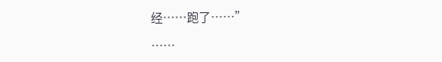经……跑了……”

……